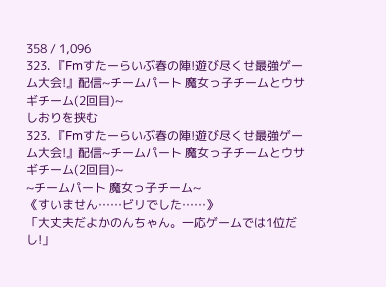358 / 1,096
323. 『Fmすたーらいぶ春の陣!遊び尽くせ最強ゲーム大会!』配信~チームパート 魔女っ子チームとウサギチーム(2回目)~
しおりを挟む
323. 『Fmすたーらいぶ春の陣!遊び尽くせ最強ゲーム大会!』配信~チームパート 魔女っ子チームとウサギチーム(2回目)~
~チームパート 魔女っ子チーム~
《すいません……ビリでした……》
「大丈夫だよかのんちゃん。一応ゲームでは1位だし!」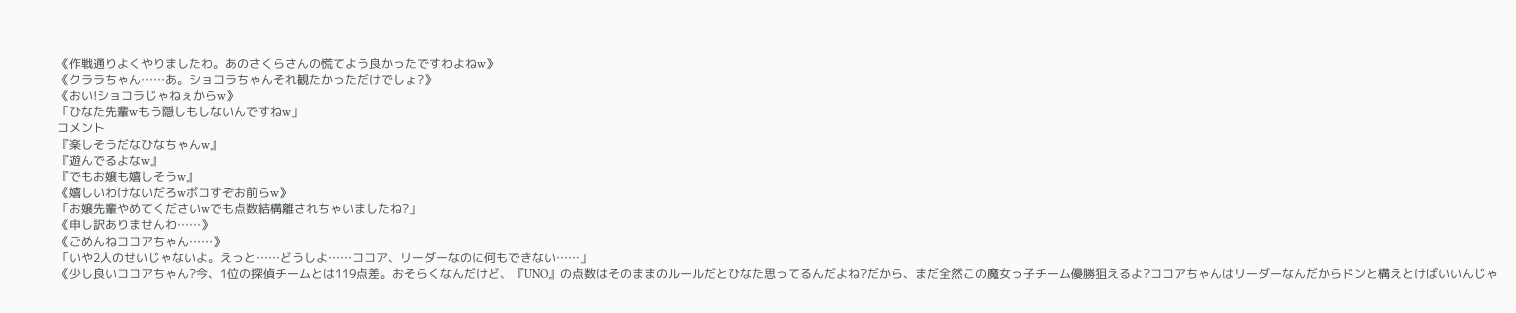《作戦通りよくやりましたわ。あのさくらさんの慌てよう良かったですわよねw》
《クララちゃん……あ。ショコラちゃんそれ観たかっただけでしょ?》
《おい!ショコラじゃねぇからw》
「ひなた先輩wもう隠しもしないんですねw」
コメント
『楽しそうだなひなちゃんw』
『遊んでるよなw』
『でもお嬢も嬉しそうw』
《嬉しいわけないだろwボコすぞお前らw》
「お嬢先輩やめてくださいwでも点数結構離されちゃいましたね?」
《申し訳ありませんわ……》
《ごめんねココアちゃん……》
「いや2人のせいじゃないよ。えっと……どうしよ……ココア、リーダーなのに何もできない……」
《少し良いココアちゃん?今、1位の探偵チームとは119点差。おそらくなんだけど、『UNO』の点数はそのままのルールだとひなた思ってるんだよね?だから、まだ全然この魔女っ子チーム優勝狙えるよ?ココアちゃんはリーダーなんだからドンと構えとけばいいんじゃ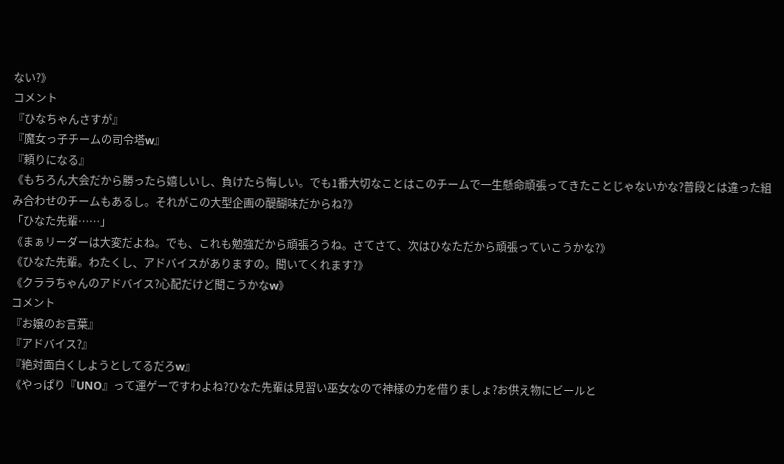ない?》
コメント
『ひなちゃんさすが』
『魔女っ子チームの司令塔w』
『頼りになる』
《もちろん大会だから勝ったら嬉しいし、負けたら悔しい。でも1番大切なことはこのチームで一生懸命頑張ってきたことじゃないかな?普段とは違った組み合わせのチームもあるし。それがこの大型企画の醍醐味だからね?》
「ひなた先輩……」
《まぁリーダーは大変だよね。でも、これも勉強だから頑張ろうね。さてさて、次はひなただから頑張っていこうかな?》
《ひなた先輩。わたくし、アドバイスがありますの。聞いてくれます?》
《クララちゃんのアドバイス?心配だけど聞こうかなw》
コメント
『お嬢のお言葉』
『アドバイス?』
『絶対面白くしようとしてるだろw』
《やっぱり『UNO』って運ゲーですわよね?ひなた先輩は見習い巫女なので神様の力を借りましょ?お供え物にビールと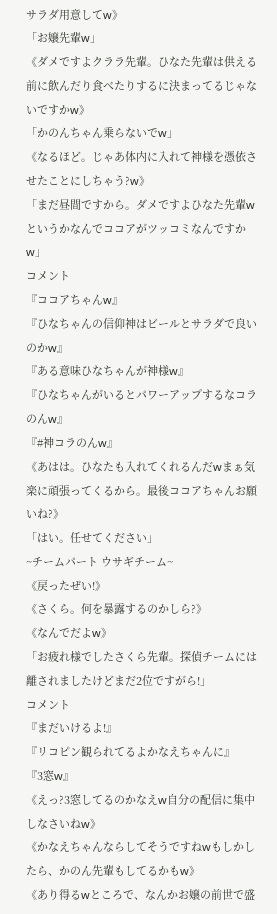サラダ用意してw》
「お嬢先輩w」
《ダメですよクララ先輩。ひなた先輩は供える前に飲んだり食べたりするに決まってるじゃないですかw》
「かのんちゃん乗らないでw」
《なるほど。じゃあ体内に入れて神様を憑依させたことにしちゃう?w》
「まだ昼間ですから。ダメですよひなた先輩wというかなんでココアがツッコミなんですかw」
コメント
『ココアちゃんw』
『ひなちゃんの信仰神はビールとサラダで良いのかw』
『ある意味ひなちゃんが神様w』
『ひなちゃんがいるとパワーアップするなコラのんw』
『#神コラのんw』
《あはは。ひなたも入れてくれるんだwまぁ気楽に頑張ってくるから。最後ココアちゃんお願いね?》
「はい。任せてください」
~チームパート ウサギチーム~
《戻ったぜい!》
《さくら。何を暴露するのかしら?》
《なんでだよw》
「お疲れ様でしたさくら先輩。探偵チームには離されましたけどまだ2位ですがら!」
コメント
『まだいけるよ!』
『リコピン観られてるよかなえちゃんに』
『3窓w』
《えっ?3窓してるのかなえw自分の配信に集中しなさいねw》
《かなえちゃんならしてそうですねwもしかしたら、かのん先輩もしてるかもw》
《あり得るwところで、なんかお嬢の前世で盛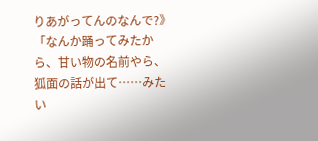りあがってんのなんで?》
「なんか踊ってみたから、甘い物の名前やら、狐面の話が出て……みたい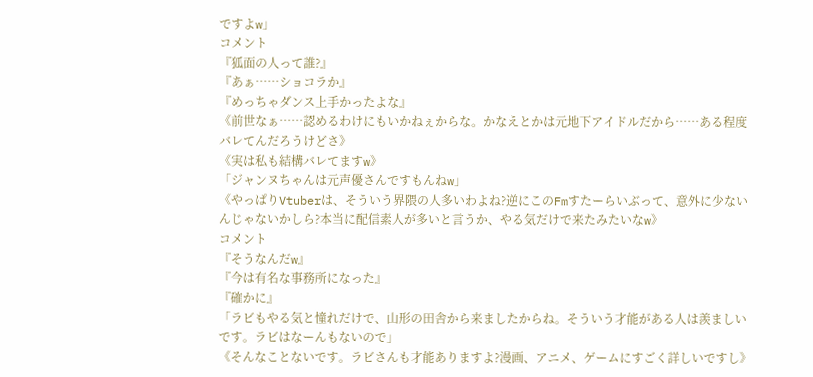ですよw」
コメント
『狐面の人って誰?』
『あぁ……ショコラか』
『めっちゃダンス上手かったよな』
《前世なぁ……認めるわけにもいかねぇからな。かなえとかは元地下アイドルだから……ある程度バレてんだろうけどさ》
《実は私も結構バレてますw》
「ジャンヌちゃんは元声優さんですもんねw」
《やっぱりVtuberは、そういう界隈の人多いわよね?逆にこのFmすたーらいぶって、意外に少ないんじゃないかしら?本当に配信素人が多いと言うか、やる気だけで来たみたいなw》
コメント
『そうなんだw』
『今は有名な事務所になった』
『確かに』
「ラビもやる気と憧れだけで、山形の田舎から来ましたからね。そういう才能がある人は羨ましいです。ラビはなーんもないので」
《そんなことないです。ラビさんも才能ありますよ?漫画、アニメ、ゲームにすごく詳しいですし》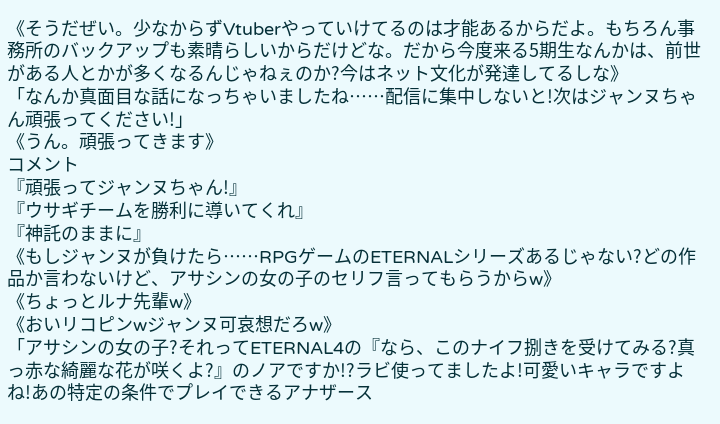《そうだぜい。少なからずVtuberやっていけてるのは才能あるからだよ。もちろん事務所のバックアップも素晴らしいからだけどな。だから今度来る5期生なんかは、前世がある人とかが多くなるんじゃねぇのか?今はネット文化が発達してるしな》
「なんか真面目な話になっちゃいましたね……配信に集中しないと!次はジャンヌちゃん頑張ってください!」
《うん。頑張ってきます》
コメント
『頑張ってジャンヌちゃん!』
『ウサギチームを勝利に導いてくれ』
『神託のままに』
《もしジャンヌが負けたら……RPGゲームのETERNALシリーズあるじゃない?どの作品か言わないけど、アサシンの女の子のセリフ言ってもらうからw》
《ちょっとルナ先輩w》
《おいリコピンwジャンヌ可哀想だろw》
「アサシンの女の子?それってETERNAL4の『なら、このナイフ捌きを受けてみる?真っ赤な綺麗な花が咲くよ?』のノアですか!?ラビ使ってましたよ!可愛いキャラですよね!あの特定の条件でプレイできるアナザース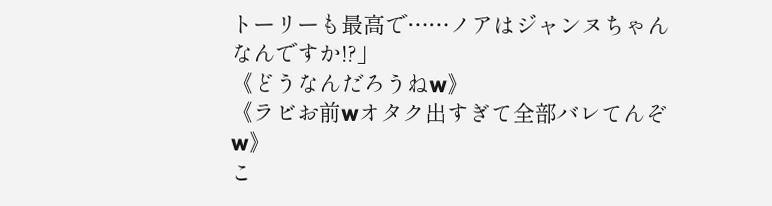トーリーも最高で……ノアはジャンヌちゃんなんですか!?」
《どうなんだろうねw》
《ラビお前wオタク出すぎて全部バレてんぞw》
こ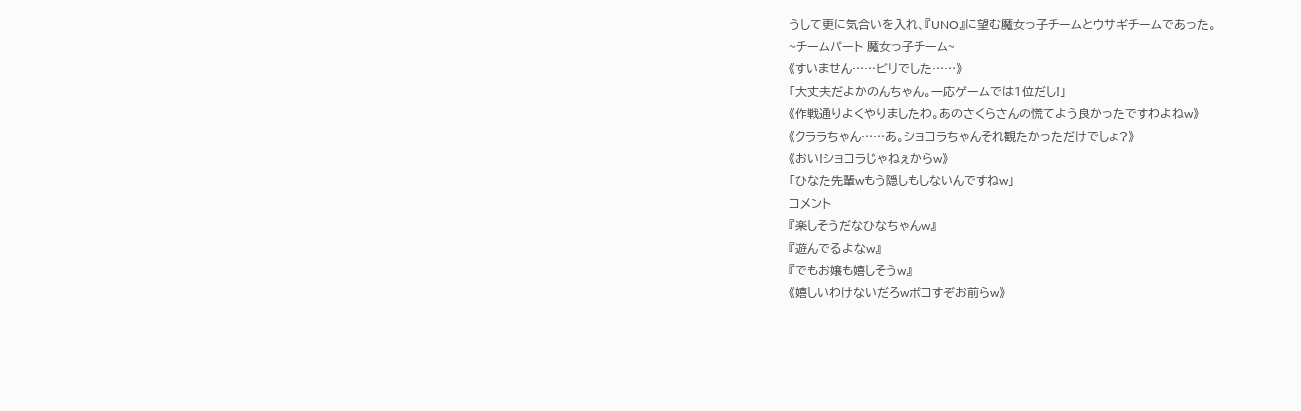うして更に気合いを入れ、『UNO』に望む魔女っ子チームとウサギチームであった。
~チームパート 魔女っ子チーム~
《すいません……ビリでした……》
「大丈夫だよかのんちゃん。一応ゲームでは1位だし!」
《作戦通りよくやりましたわ。あのさくらさんの慌てよう良かったですわよねw》
《クララちゃん……あ。ショコラちゃんそれ観たかっただけでしょ?》
《おい!ショコラじゃねぇからw》
「ひなた先輩wもう隠しもしないんですねw」
コメント
『楽しそうだなひなちゃんw』
『遊んでるよなw』
『でもお嬢も嬉しそうw』
《嬉しいわけないだろwボコすぞお前らw》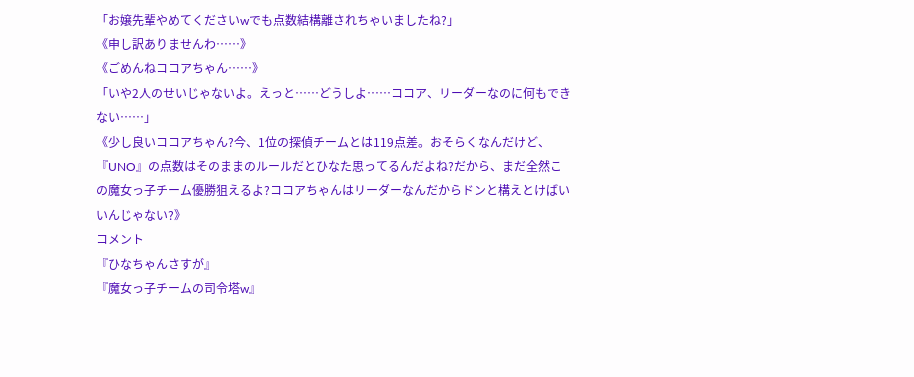「お嬢先輩やめてくださいwでも点数結構離されちゃいましたね?」
《申し訳ありませんわ……》
《ごめんねココアちゃん……》
「いや2人のせいじゃないよ。えっと……どうしよ……ココア、リーダーなのに何もできない……」
《少し良いココアちゃん?今、1位の探偵チームとは119点差。おそらくなんだけど、『UNO』の点数はそのままのルールだとひなた思ってるんだよね?だから、まだ全然この魔女っ子チーム優勝狙えるよ?ココアちゃんはリーダーなんだからドンと構えとけばいいんじゃない?》
コメント
『ひなちゃんさすが』
『魔女っ子チームの司令塔w』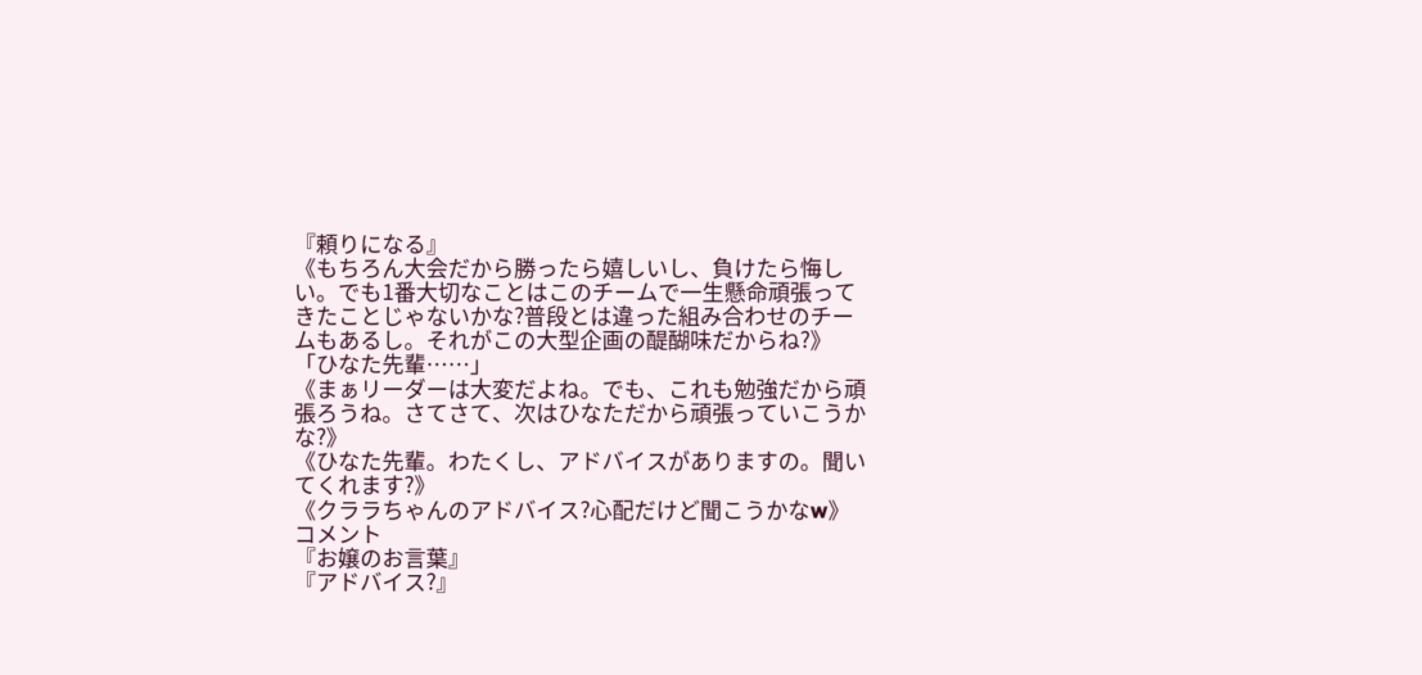『頼りになる』
《もちろん大会だから勝ったら嬉しいし、負けたら悔しい。でも1番大切なことはこのチームで一生懸命頑張ってきたことじゃないかな?普段とは違った組み合わせのチームもあるし。それがこの大型企画の醍醐味だからね?》
「ひなた先輩……」
《まぁリーダーは大変だよね。でも、これも勉強だから頑張ろうね。さてさて、次はひなただから頑張っていこうかな?》
《ひなた先輩。わたくし、アドバイスがありますの。聞いてくれます?》
《クララちゃんのアドバイス?心配だけど聞こうかなw》
コメント
『お嬢のお言葉』
『アドバイス?』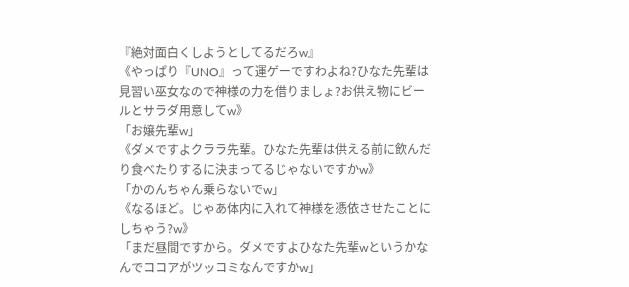『絶対面白くしようとしてるだろw』
《やっぱり『UNO』って運ゲーですわよね?ひなた先輩は見習い巫女なので神様の力を借りましょ?お供え物にビールとサラダ用意してw》
「お嬢先輩w」
《ダメですよクララ先輩。ひなた先輩は供える前に飲んだり食べたりするに決まってるじゃないですかw》
「かのんちゃん乗らないでw」
《なるほど。じゃあ体内に入れて神様を憑依させたことにしちゃう?w》
「まだ昼間ですから。ダメですよひなた先輩wというかなんでココアがツッコミなんですかw」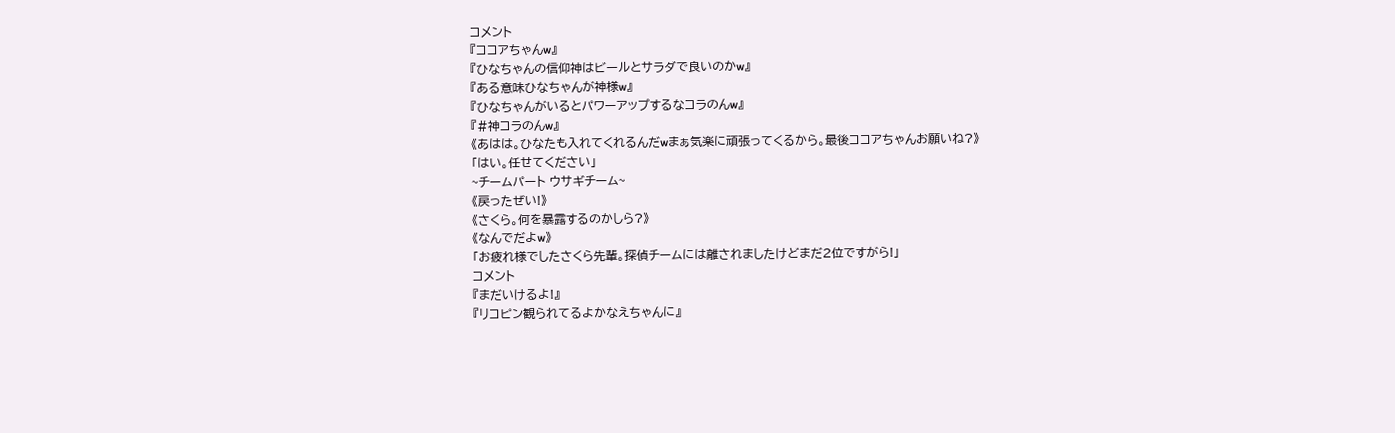コメント
『ココアちゃんw』
『ひなちゃんの信仰神はビールとサラダで良いのかw』
『ある意味ひなちゃんが神様w』
『ひなちゃんがいるとパワーアップするなコラのんw』
『#神コラのんw』
《あはは。ひなたも入れてくれるんだwまぁ気楽に頑張ってくるから。最後ココアちゃんお願いね?》
「はい。任せてください」
~チームパート ウサギチーム~
《戻ったぜい!》
《さくら。何を暴露するのかしら?》
《なんでだよw》
「お疲れ様でしたさくら先輩。探偵チームには離されましたけどまだ2位ですがら!」
コメント
『まだいけるよ!』
『リコピン観られてるよかなえちゃんに』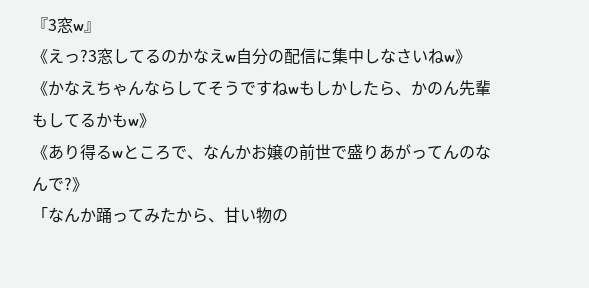『3窓w』
《えっ?3窓してるのかなえw自分の配信に集中しなさいねw》
《かなえちゃんならしてそうですねwもしかしたら、かのん先輩もしてるかもw》
《あり得るwところで、なんかお嬢の前世で盛りあがってんのなんで?》
「なんか踊ってみたから、甘い物の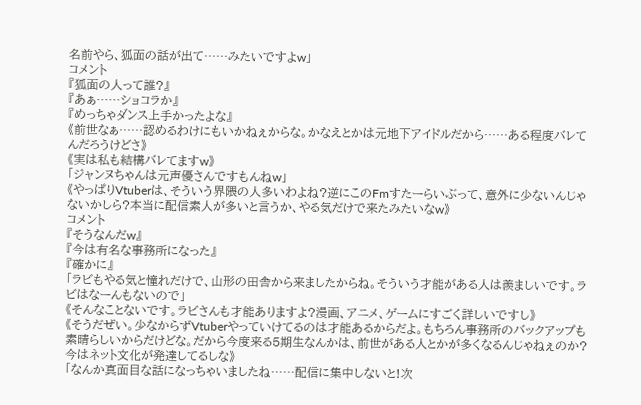名前やら、狐面の話が出て……みたいですよw」
コメント
『狐面の人って誰?』
『あぁ……ショコラか』
『めっちゃダンス上手かったよな』
《前世なぁ……認めるわけにもいかねぇからな。かなえとかは元地下アイドルだから……ある程度バレてんだろうけどさ》
《実は私も結構バレてますw》
「ジャンヌちゃんは元声優さんですもんねw」
《やっぱりVtuberは、そういう界隈の人多いわよね?逆にこのFmすたーらいぶって、意外に少ないんじゃないかしら?本当に配信素人が多いと言うか、やる気だけで来たみたいなw》
コメント
『そうなんだw』
『今は有名な事務所になった』
『確かに』
「ラビもやる気と憧れだけで、山形の田舎から来ましたからね。そういう才能がある人は羨ましいです。ラビはなーんもないので」
《そんなことないです。ラビさんも才能ありますよ?漫画、アニメ、ゲームにすごく詳しいですし》
《そうだぜい。少なからずVtuberやっていけてるのは才能あるからだよ。もちろん事務所のバックアップも素晴らしいからだけどな。だから今度来る5期生なんかは、前世がある人とかが多くなるんじゃねぇのか?今はネット文化が発達してるしな》
「なんか真面目な話になっちゃいましたね……配信に集中しないと!次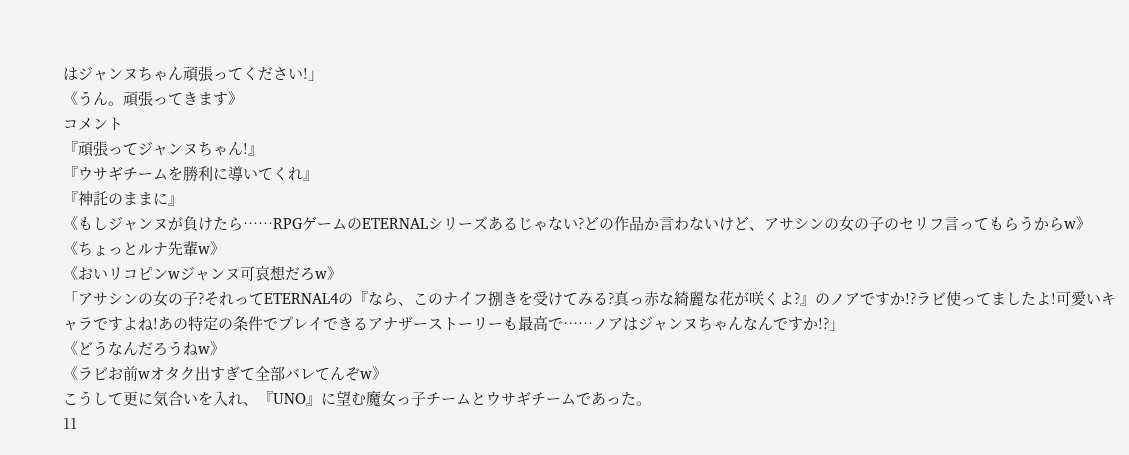はジャンヌちゃん頑張ってください!」
《うん。頑張ってきます》
コメント
『頑張ってジャンヌちゃん!』
『ウサギチームを勝利に導いてくれ』
『神託のままに』
《もしジャンヌが負けたら……RPGゲームのETERNALシリーズあるじゃない?どの作品か言わないけど、アサシンの女の子のセリフ言ってもらうからw》
《ちょっとルナ先輩w》
《おいリコピンwジャンヌ可哀想だろw》
「アサシンの女の子?それってETERNAL4の『なら、このナイフ捌きを受けてみる?真っ赤な綺麗な花が咲くよ?』のノアですか!?ラビ使ってましたよ!可愛いキャラですよね!あの特定の条件でプレイできるアナザーストーリーも最高で……ノアはジャンヌちゃんなんですか!?」
《どうなんだろうねw》
《ラビお前wオタク出すぎて全部バレてんぞw》
こうして更に気合いを入れ、『UNO』に望む魔女っ子チームとウサギチームであった。
11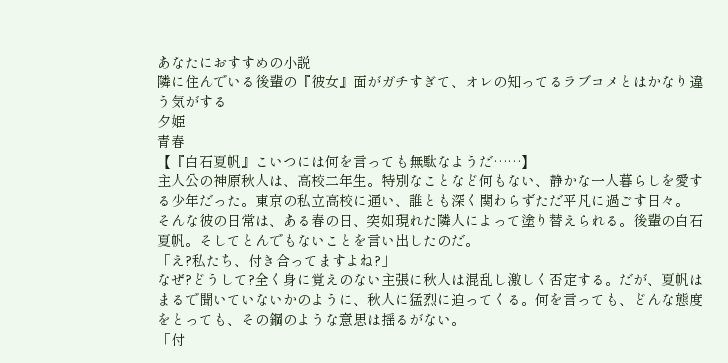あなたにおすすめの小説
隣に住んでいる後輩の『彼女』面がガチすぎて、オレの知ってるラブコメとはかなり違う気がする
夕姫
青春
【『白石夏帆』こいつには何を言っても無駄なようだ……】
主人公の神原秋人は、高校二年生。特別なことなど何もない、静かな一人暮らしを愛する少年だった。東京の私立高校に通い、誰とも深く関わらずただ平凡に過ごす日々。
そんな彼の日常は、ある春の日、突如現れた隣人によって塗り替えられる。後輩の白石夏帆。そしてとんでもないことを言い出したのだ。
「え?私たち、付き合ってますよね?」
なぜ?どうして?全く身に覚えのない主張に秋人は混乱し激しく否定する。だが、夏帆はまるで聞いていないかのように、秋人に猛烈に迫ってくる。何を言っても、どんな態度をとっても、その鋼のような意思は揺るがない。
「付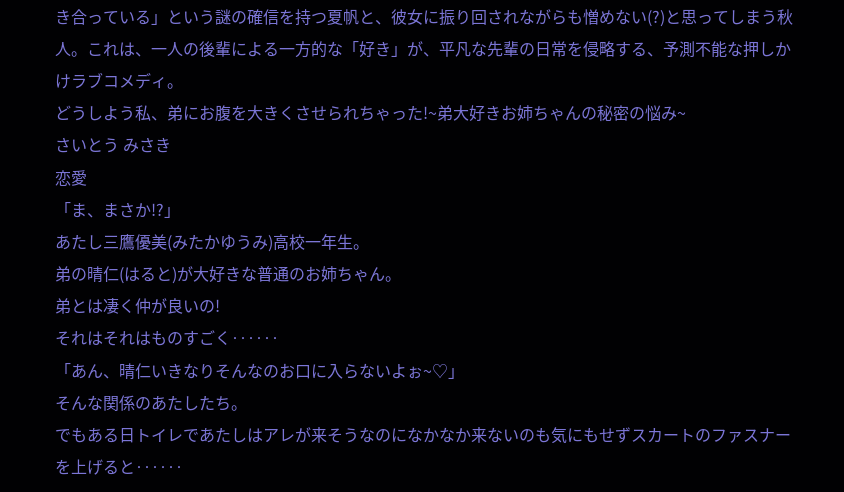き合っている」という謎の確信を持つ夏帆と、彼女に振り回されながらも憎めない(?)と思ってしまう秋人。これは、一人の後輩による一方的な「好き」が、平凡な先輩の日常を侵略する、予測不能な押しかけラブコメディ。
どうしよう私、弟にお腹を大きくさせられちゃった!~弟大好きお姉ちゃんの秘密の悩み~
さいとう みさき
恋愛
「ま、まさか!?」
あたし三鷹優美(みたかゆうみ)高校一年生。
弟の晴仁(はると)が大好きな普通のお姉ちゃん。
弟とは凄く仲が良いの!
それはそれはものすごく‥‥‥
「あん、晴仁いきなりそんなのお口に入らないよぉ~♡」
そんな関係のあたしたち。
でもある日トイレであたしはアレが来そうなのになかなか来ないのも気にもせずスカートのファスナーを上げると‥‥‥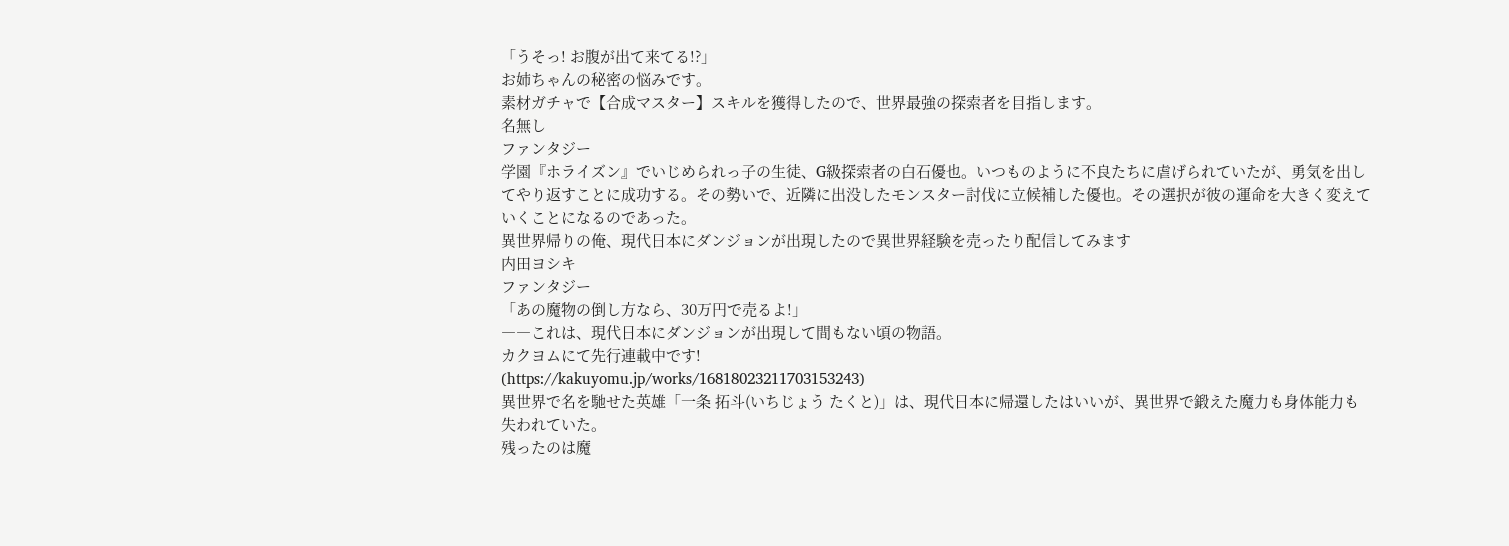「うそっ! お腹が出て来てる!?」
お姉ちゃんの秘密の悩みです。
素材ガチャで【合成マスター】スキルを獲得したので、世界最強の探索者を目指します。
名無し
ファンタジー
学園『ホライズン』でいじめられっ子の生徒、G級探索者の白石優也。いつものように不良たちに虐げられていたが、勇気を出してやり返すことに成功する。その勢いで、近隣に出没したモンスター討伐に立候補した優也。その選択が彼の運命を大きく変えていくことになるのであった。
異世界帰りの俺、現代日本にダンジョンが出現したので異世界経験を売ったり配信してみます
内田ヨシキ
ファンタジー
「あの魔物の倒し方なら、30万円で売るよ!」
――これは、現代日本にダンジョンが出現して間もない頃の物語。
カクヨムにて先行連載中です!
(https://kakuyomu.jp/works/16818023211703153243)
異世界で名を馳せた英雄「一条 拓斗(いちじょう たくと)」は、現代日本に帰還したはいいが、異世界で鍛えた魔力も身体能力も失われていた。
残ったのは魔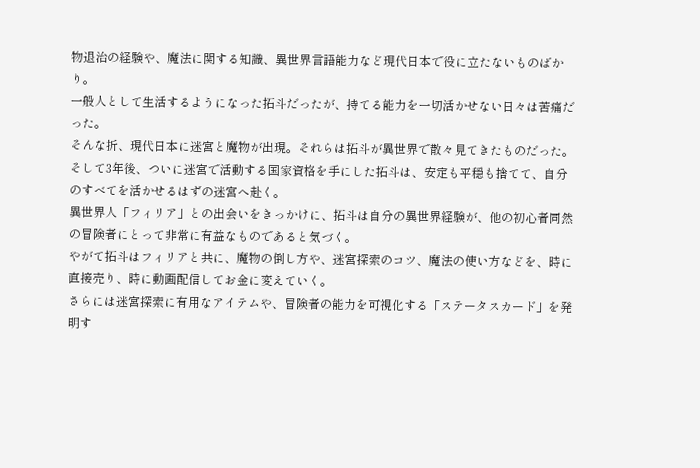物退治の経験や、魔法に関する知識、異世界言語能力など現代日本で役に立たないものばかり。
一般人として生活するようになった拓斗だったが、持てる能力を一切活かせない日々は苦痛だった。
そんな折、現代日本に迷宮と魔物が出現。それらは拓斗が異世界で散々見てきたものだった。
そして3年後、ついに迷宮で活動する国家資格を手にした拓斗は、安定も平穏も捨てて、自分のすべてを活かせるはずの迷宮へ赴く。
異世界人「フィリア」との出会いをきっかけに、拓斗は自分の異世界経験が、他の初心者同然の冒険者にとって非常に有益なものであると気づく。
やがて拓斗はフィリアと共に、魔物の倒し方や、迷宮探索のコツ、魔法の使い方などを、時に直接売り、時に動画配信してお金に変えていく。
さらには迷宮探索に有用なアイテムや、冒険者の能力を可視化する「ステータスカード」を発明す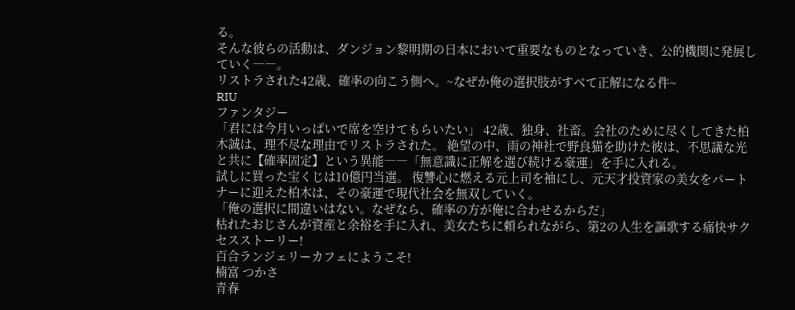る。
そんな彼らの活動は、ダンジョン黎明期の日本において重要なものとなっていき、公的機関に発展していく――。
リストラされた42歳、確率の向こう側へ。~なぜか俺の選択肢がすべて正解になる件~
RIU
ファンタジー
「君には今月いっぱいで席を空けてもらいたい」 42歳、独身、社畜。会社のために尽くしてきた柏木誠は、理不尽な理由でリストラされた。 絶望の中、雨の神社で野良猫を助けた彼は、不思議な光と共に【確率固定】という異能――「無意識に正解を選び続ける豪運」を手に入れる。
試しに買った宝くじは10億円当選。 復讐心に燃える元上司を袖にし、元天才投資家の美女をパートナーに迎えた柏木は、その豪運で現代社会を無双していく。
「俺の選択に間違いはない。なぜなら、確率の方が俺に合わせるからだ」
枯れたおじさんが資産と余裕を手に入れ、美女たちに頼られながら、第2の人生を謳歌する痛快サクセスストーリー!
百合ランジェリーカフェにようこそ!
楠富 つかさ
青春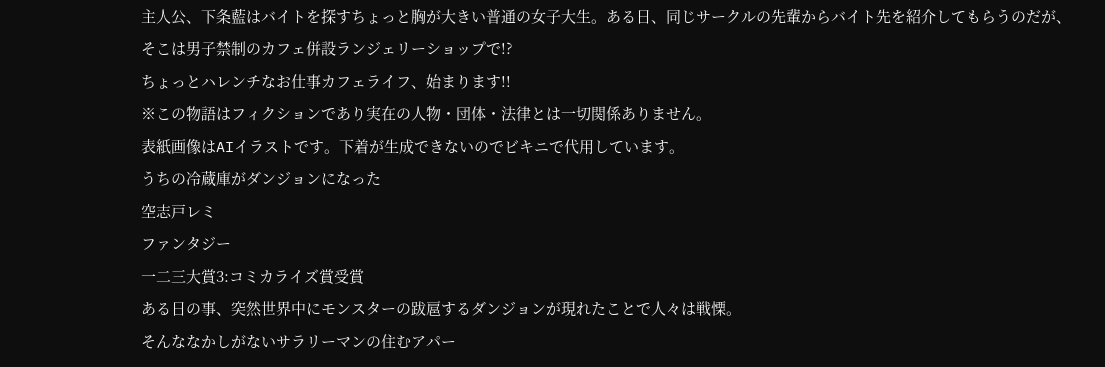主人公、下条藍はバイトを探すちょっと胸が大きい普通の女子大生。ある日、同じサークルの先輩からバイト先を紹介してもらうのだが、そこは男子禁制のカフェ併設ランジェリーショップで!?
ちょっとハレンチなお仕事カフェライフ、始まります!!
※この物語はフィクションであり実在の人物・団体・法律とは一切関係ありません。
表紙画像はAIイラストです。下着が生成できないのでビキニで代用しています。
うちの冷蔵庫がダンジョンになった
空志戸レミ
ファンタジー
一二三大賞3:コミカライズ賞受賞
ある日の事、突然世界中にモンスターの跋扈するダンジョンが現れたことで人々は戦慄。
そんななかしがないサラリーマンの住むアパー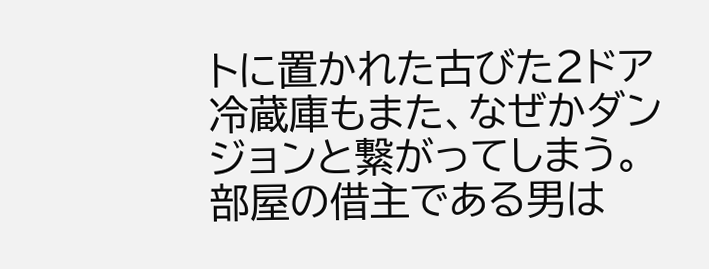トに置かれた古びた2ドア冷蔵庫もまた、なぜかダンジョンと繋がってしまう。部屋の借主である男は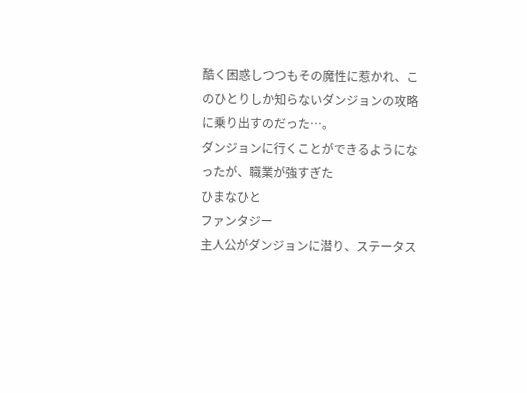酷く困惑しつつもその魔性に惹かれ、このひとりしか知らないダンジョンの攻略に乗り出すのだった…。
ダンジョンに行くことができるようになったが、職業が強すぎた
ひまなひと
ファンタジー
主人公がダンジョンに潜り、ステータス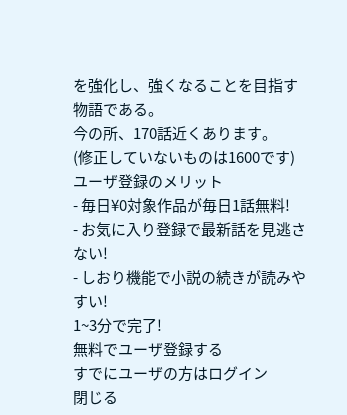を強化し、強くなることを目指す物語である。
今の所、170話近くあります。
(修正していないものは1600です)
ユーザ登録のメリット
- 毎日¥0対象作品が毎日1話無料!
- お気に入り登録で最新話を見逃さない!
- しおり機能で小説の続きが読みやすい!
1~3分で完了!
無料でユーザ登録する
すでにユーザの方はログイン
閉じる